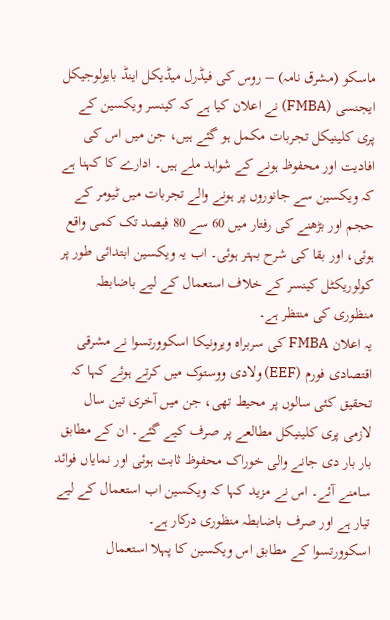ماسکو (مشرق نامہ) – روس کی فیڈرل میڈیکل اینڈ بایولوجیکل ایجنسی (FMBA) نے اعلان کیا ہے کہ کینسر ویکسین کے پری کلینیکل تجربات مکمل ہو گئے ہیں، جن میں اس کی افادیت اور محفوظ ہونے کے شواہد ملے ہیں۔ ادارے کا کہنا ہے کہ ویکسین سے جانوروں پر ہونے والے تجربات میں ٹیومر کے حجم اور بڑھنے کی رفتار میں 60 سے 80 فیصد تک کمی واقع ہوئی، اور بقا کی شرح بہتر ہوئی۔ اب یہ ویکسین ابتدائی طور پر کولوریکٹل کینسر کے خلاف استعمال کے لیے باضابطہ منظوری کی منتظر ہے۔
یہ اعلان FMBA کی سربراہ ویرونیکا اسکوورتسوا نے مشرقی اقتصادی فورم (EEF) ولادی ووستوک میں کرتے ہوئے کہا کہ تحقیق کئی سالوں پر محیط تھی، جن میں آخری تین سال لازمی پری کلینیکل مطالعے پر صرف کیے گئے۔ ان کے مطابق بار بار دی جانے والی خوراک محفوظ ثابت ہوئی اور نمایاں فوائد سامنے آئے۔ اس نے مزید کہا کہ ویکسین اب استعمال کے لیے تیار ہے اور صرف باضابطہ منظوری درکار ہے۔
اسکوورتسوا کے مطابق اس ویکسین کا پہلا استعمال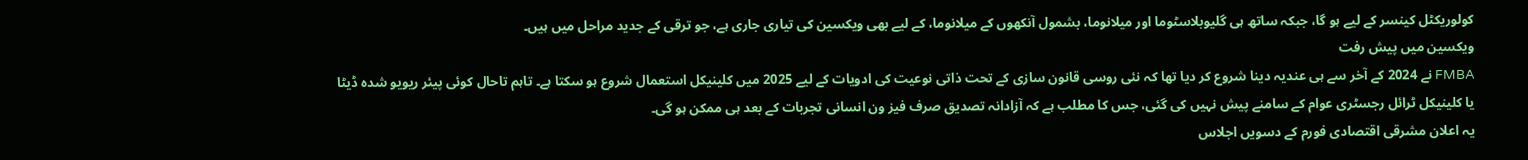کولوریکٹل کینسر کے لیے ہو گا، جبکہ ساتھ ہی گلیوبلاسٹوما اور میلانوما، بشمول آنکھوں کے میلانوما، کے لیے بھی ویکسین کی تیاری جاری ہے، جو ترقی کے جدید مراحل میں ہیں۔
ویکسین میں پیش رفت
FMBA نے 2024 کے آخر سے ہی عندیہ دینا شروع کر دیا تھا کہ نئی روسی قانون سازی کے تحت ذاتی نوعیت کی ادویات کے لیے 2025 میں کلینیکل استعمال شروع ہو سکتا ہے۔ تاہم تاحال کوئی پیئر ریویو شدہ ڈیٹا یا کلینیکل ٹرائل رجسٹری عوام کے سامنے پیش نہیں کی گئی، جس کا مطلب ہے کہ آزادانہ تصدیق صرف فیز ون انسانی تجربات کے بعد ہی ممکن ہو گی۔
یہ اعلان مشرقی اقتصادی فورم کے دسویں اجلاس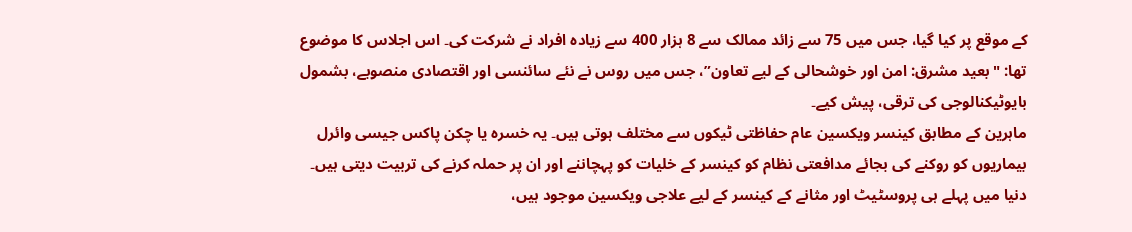کے موقع پر کیا گیا، جس میں 75 سے زائد ممالک سے 8 ہزار 400 سے زیادہ افراد نے شرکت کی۔ اس اجلاس کا موضوع تھا: "بعید مشرق: امن اور خوشحالی کے لیے تعاون”، جس میں روس نے نئے سائنسی اور اقتصادی منصوبے، بشمول بایوٹیکنالوجی کی ترقی، پیش کیے۔
ماہرین کے مطابق کینسر ویکسین عام حفاظتی ٹیکوں سے مختلف ہوتی ہیں۔ یہ خسرہ یا چکن پاکس جیسی وائرل بیماریوں کو روکنے کی بجائے مدافعتی نظام کو کینسر کے خلیات کو پہچاننے اور ان پر حملہ کرنے کی تربیت دیتی ہیں۔ دنیا میں پہلے ہی پروسٹیٹ اور مثانے کے کینسر کے لیے علاجی ویکسین موجود ہیں،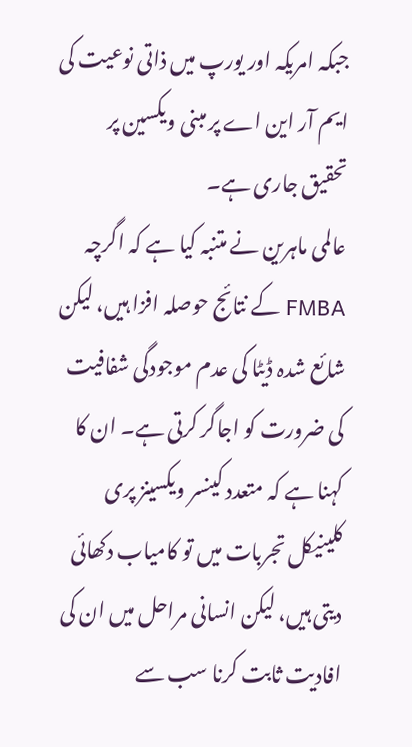جبکہ امریکہ اور یورپ میں ذاتی نوعیت کی ایم آر این اے پر مبنی ویکسین پر تحقیق جاری ہے۔
عالمی ماہرین نے متنبہ کیا ہے کہ اگرچہ FMBA کے نتائج حوصلہ افزا ہیں، لیکن شائع شدہ ڈیٹا کی عدم موجودگی شفافیت کی ضرورت کو اجاگر کرتی ہے۔ ان کا کہنا ہے کہ متعدد کینسر ویکسینز پری کلینیکل تجربات میں تو کامیاب دکھائی دیتی ہیں، لیکن انسانی مراحل میں ان کی افادیت ثابت کرنا سب سے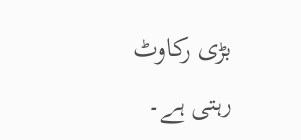بڑی رکاوٹ رہتی ہے۔